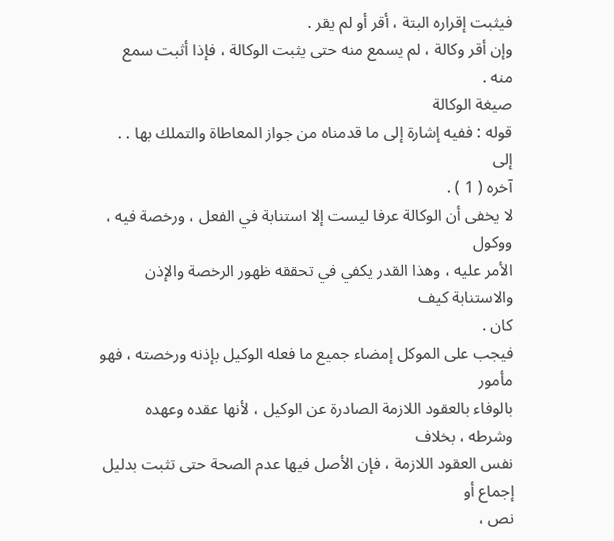فيثبت إقراره البتة ، أقر أو لم يقر .
وإن أقر وكالة ، لم يسمع منه حتى يثبت الوكالة ، فإذا أثبت سمع منه .
صيغة الوكالة
قوله : ففيه إشارة إلى ما قدمناه من جواز المعاطاة والتملك بها . . إلى
آخره ( 1 ) .
لا يخفى أن الوكالة عرفا ليست إلا استنابة في الفعل ، ورخصة فيه ، ووكول
الأمر عليه ، وهذا القدر يكفي في تحققه ظهور الرخصة والإذن والاستنابة كيف
كان .
فيجب على الموكل إمضاء جميع ما فعله الوكيل بإذنه ورخصته ، فهو مأمور
بالوفاء بالعقود اللازمة الصادرة عن الوكيل ، لأنها عقده وعهده وشرطه ، بخلاف
نفس العقود اللازمة ، فإن الأصل فيها عدم الصحة حتى تثبت بدليل إجماع أو
نص ،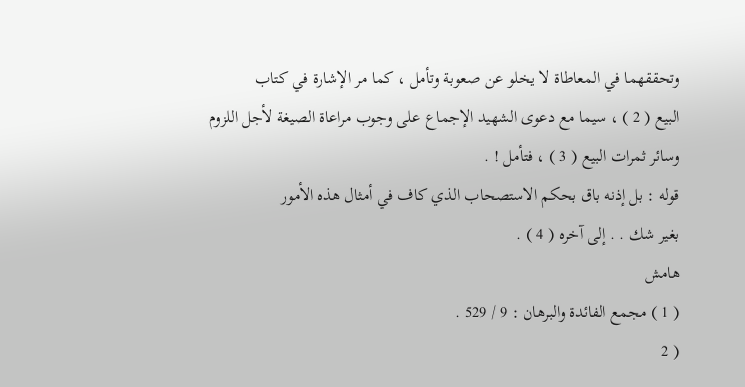وتحققهما في المعاطاة لا يخلو عن صعوبة وتأمل ، كما مر الإشارة في كتاب
البيع ( 2 ) ، سيما مع دعوى الشهيد الإجماع على وجوب مراعاة الصيغة لأجل اللزوم
وسائر ثمرات البيع ( 3 ) ، فتأمل ! .
قوله : بل إذنه باق بحكم الاستصحاب الذي كاف في أمثال هذه الأمور
بغير شك . . إلى آخره ( 4 ) .
هامش
( 1 ) مجمع الفائدة والبرهان : 9 / 529 .
( 2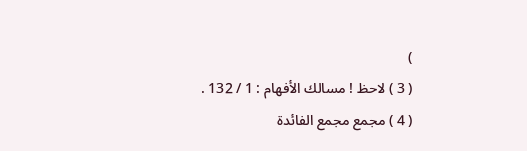)
( 3 ) لاحظ ! مسالك الأفهام : 1 / 132 .
( 4 ) مجمع مجمع الفائدة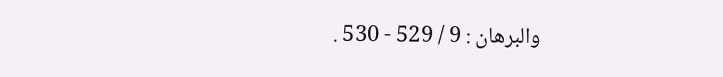والبرهان : 9 / 529 - 530 .